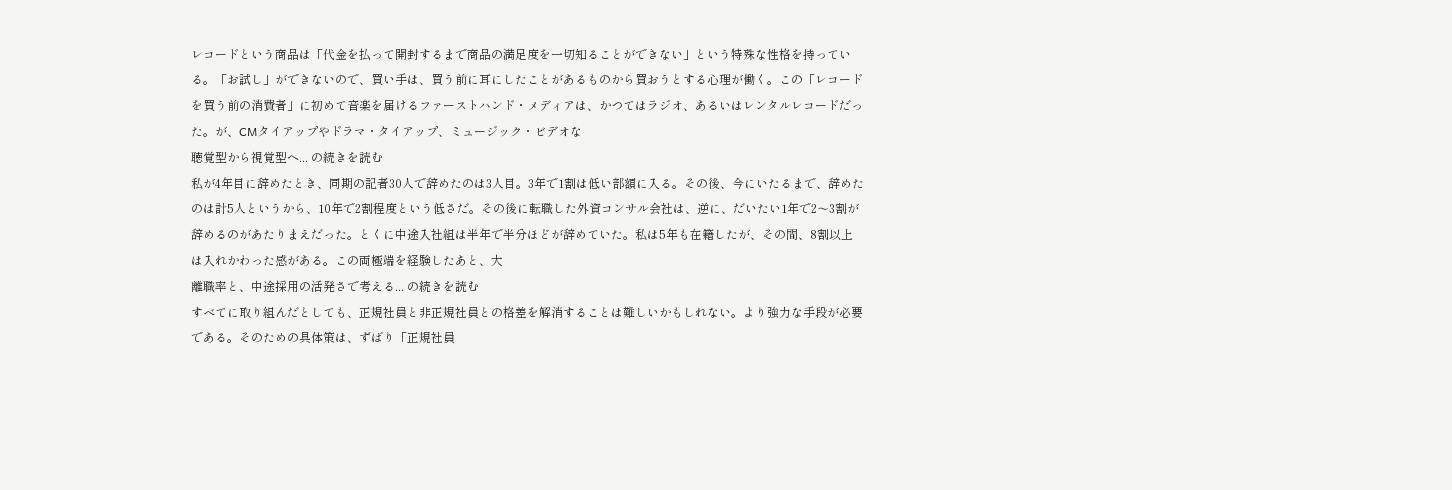レコードという商品は「代金を払って開封するまで商品の満足度を一切知ることができない」という特殊な性格を持っている。「お試し」ができないので、買い手は、買う前に耳にしたことがあるものから買おうとする心理が働く。この「レコードを買う前の消費者」に初めて音楽を届けるファーストハンド・メディアは、かつてはラジオ、あるいはレンタルレコードだった。が、CMタイアップやドラマ・タイアップ、ミュージック・ビデオな
聴覚型から視覚型ヘ... の続きを読む
私が4年目に辞めたとき、同期の記者30人で辞めたのは3人目。3年で1割は低い部額に入る。その後、今にいたるまで、辞めたのは計5人というから、10年で2割程度という低さだ。その後に転職した外資コンサル会社は、逆に、だいたい1年で2〜3割が辞めるのがあたりまえだった。とくに中途入社組は半年で半分ほどが辞めていた。私は5年も在籍したが、その間、8割以上は入れかわった感がある。この両極端を経験したあと、大
離職率と、中途採用の活発さで考える... の続きを読む
すべてに取り組んだとしても、正規社員と非正規社員との格差を解消することは難しいかもしれない。より強力な手段が必要である。そのための具体策は、ずばり「正規社員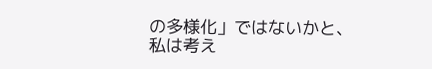の多様化」ではないかと、私は考え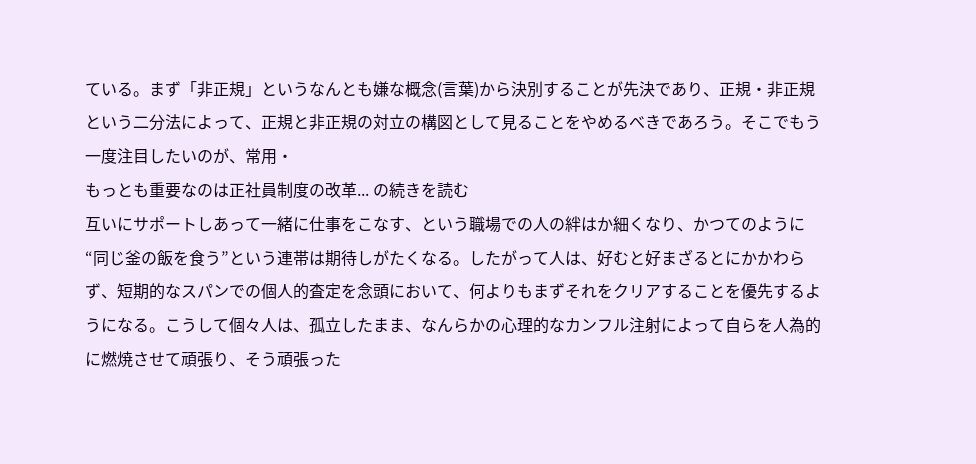ている。まず「非正規」というなんとも嫌な概念(言葉)から決別することが先決であり、正規・非正規という二分法によって、正規と非正規の対立の構図として見ることをやめるべきであろう。そこでもう一度注目したいのが、常用・
もっとも重要なのは正社員制度の改革... の続きを読む
互いにサポートしあって一緒に仕事をこなす、という職場での人の絆はか細くなり、かつてのように“同じ釜の飯を食う”という連帯は期待しがたくなる。したがって人は、好むと好まざるとにかかわらず、短期的なスパンでの個人的査定を念頭において、何よりもまずそれをクリアすることを優先するようになる。こうして個々人は、孤立したまま、なんらかの心理的なカンフル注射によって自らを人為的に燃焼させて頑張り、そう頑張った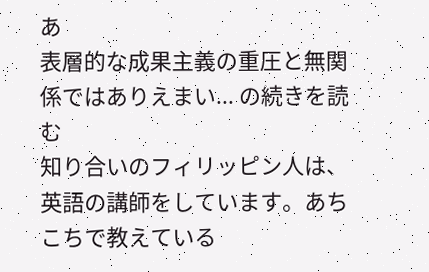あ
表層的な成果主義の重圧と無関係ではありえまい... の続きを読む
知り合いのフィリッピン人は、英語の講師をしています。あちこちで教えている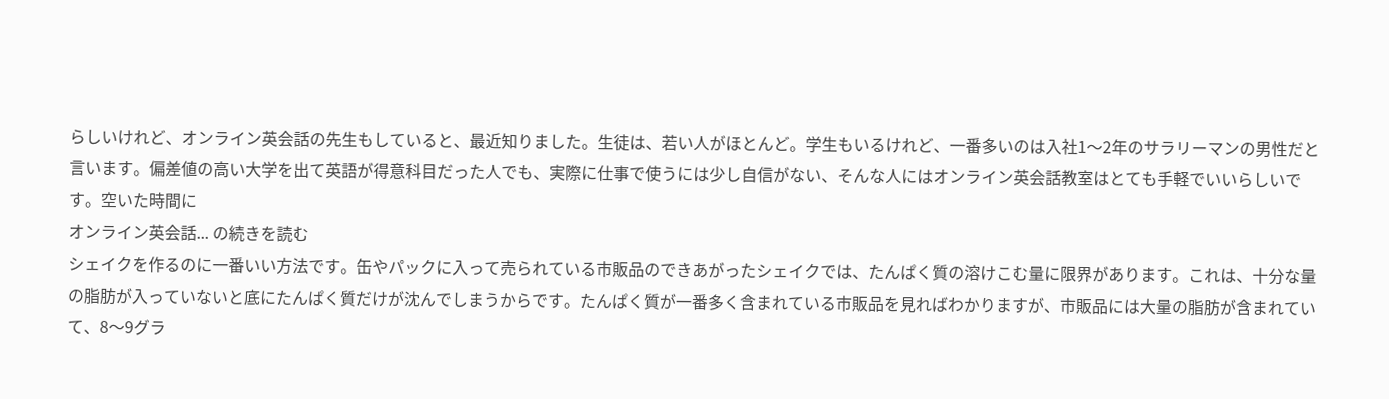らしいけれど、オンライン英会話の先生もしていると、最近知りました。生徒は、若い人がほとんど。学生もいるけれど、一番多いのは入社1〜2年のサラリーマンの男性だと言います。偏差値の高い大学を出て英語が得意科目だった人でも、実際に仕事で使うには少し自信がない、そんな人にはオンライン英会話教室はとても手軽でいいらしいです。空いた時間に
オンライン英会話... の続きを読む
シェイクを作るのに一番いい方法です。缶やパックに入って売られている市販品のできあがったシェイクでは、たんぱく質の溶けこむ量に限界があります。これは、十分な量の脂肪が入っていないと底にたんぱく質だけが沈んでしまうからです。たんぱく質が一番多く含まれている市販品を見ればわかりますが、市販品には大量の脂肪が含まれていて、8〜9グラ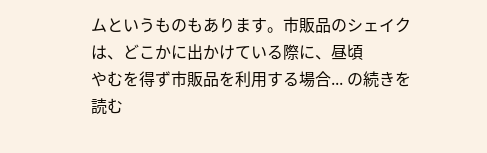ムというものもあります。市販品のシェイクは、どこかに出かけている際に、昼頃
やむを得ず市販品を利用する場合... の続きを読む